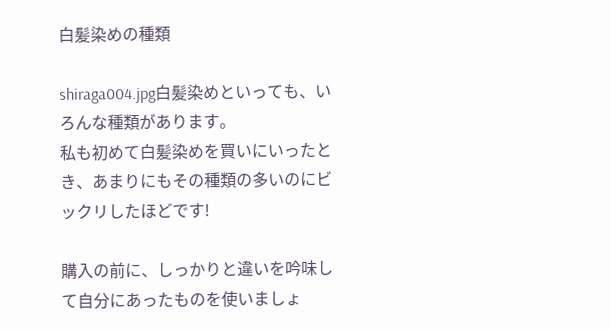白髪染めの種類

shiraga004.jpg白髪染めといっても、いろんな種類があります。
私も初めて白髪染めを買いにいったとき、あまりにもその種類の多いのにビックリしたほどです!

購入の前に、しっかりと違いを吟味して自分にあったものを使いましょ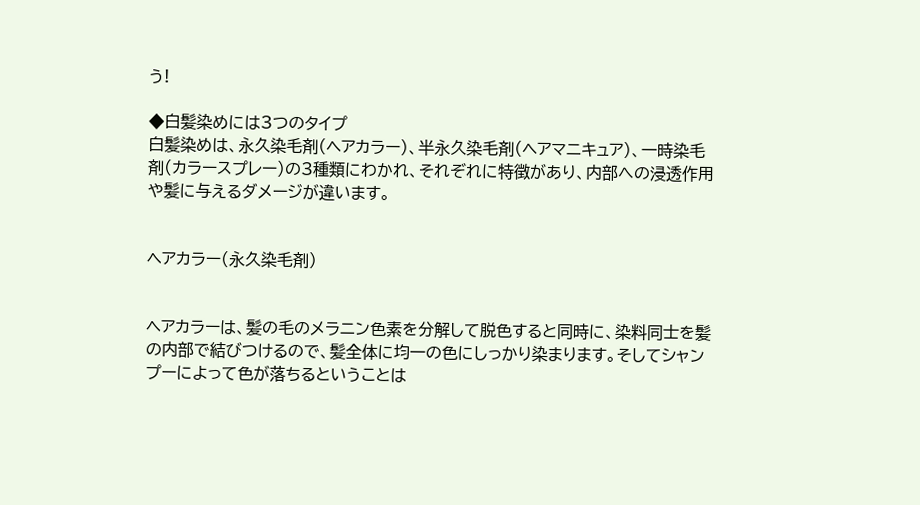う!

◆白髪染めには3つのタイプ
白髪染めは、永久染毛剤(ヘアカラー)、半永久染毛剤(ヘアマニキュア)、一時染毛剤(カラースプレー)の3種類にわかれ、それぞれに特徴があり、内部への浸透作用や髪に与えるダメージが違います。


ヘアカラー(永久染毛剤)


ヘアカラーは、髪の毛のメラニン色素を分解して脱色すると同時に、染料同士を髪の内部で結びつけるので、髪全体に均一の色にしっかり染まります。そしてシャンプーによって色が落ちるということは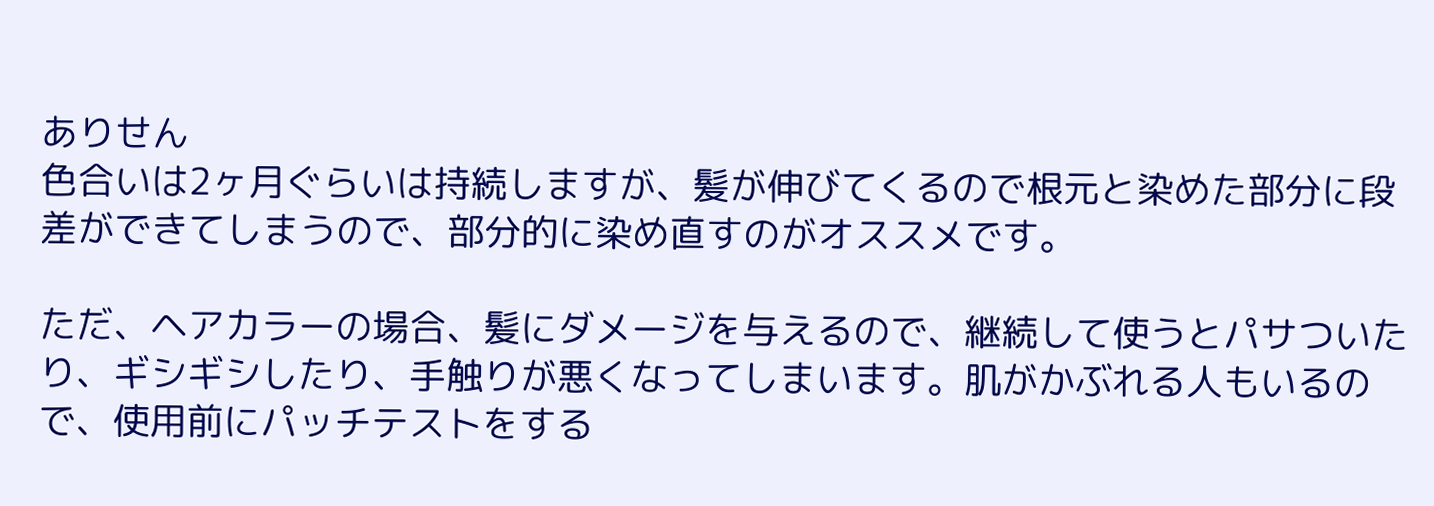ありせん
色合いは2ヶ月ぐらいは持続しますが、髪が伸びてくるので根元と染めた部分に段差ができてしまうので、部分的に染め直すのがオススメです。

ただ、ヘアカラーの場合、髪にダメージを与えるので、継続して使うとパサついたり、ギシギシしたり、手触りが悪くなってしまいます。肌がかぶれる人もいるので、使用前にパッチテストをする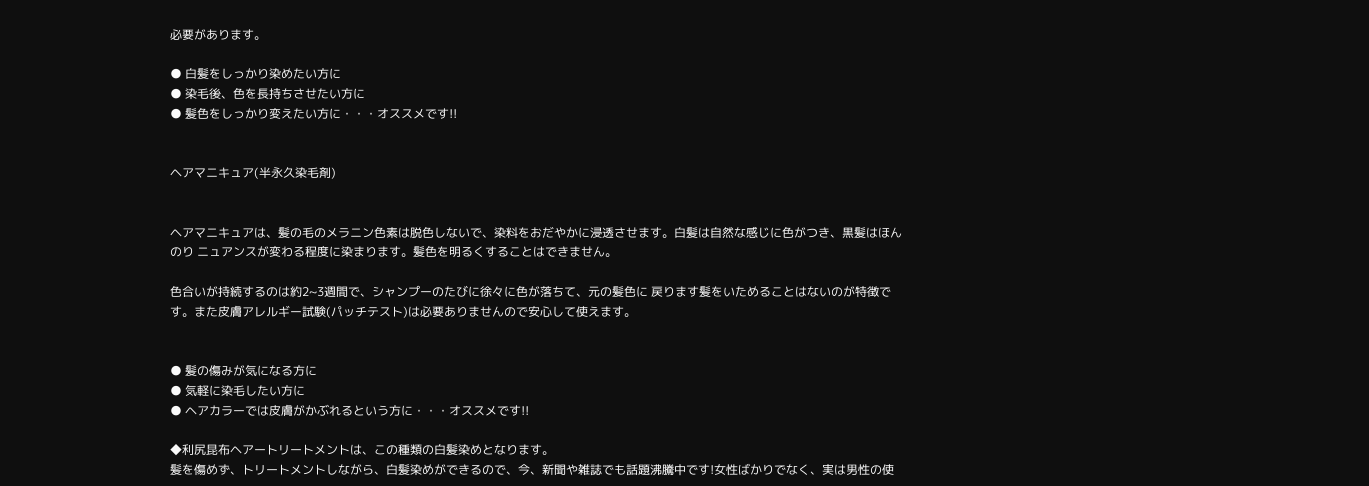必要があります。

● 白髪をしっかり染めたい方に
● 染毛後、色を長持ちさせたい方に
● 髪色をしっかり変えたい方に・・・オススメです!!


ヘアマニキュア(半永久染毛剤)


ヘアマニキュアは、髪の毛のメラニン色素は脱色しないで、染料をおだやかに浸透させます。白髪は自然な感じに色がつき、黒髪はほんのり ニュアンスが変わる程度に染まります。髪色を明るくすることはできません。

色合いが持続するのは約2~3週間で、シャンプーのたびに徐々に色が落ちて、元の髪色に 戻ります髪をいためることはないのが特徴です。また皮膚アレルギー試験(パッチテスト)は必要ありませんので安心して使えます。


● 髪の傷みが気になる方に
● 気軽に染毛したい方に
● ヘアカラーでは皮膚がかぶれるという方に・・・オススメです!!

◆利尻昆布ヘアートリートメントは、この種類の白髪染めとなります。
髪を傷めず、トリートメントしながら、白髪染めができるので、今、新聞や雑誌でも話題沸騰中です!女性ばかりでなく、実は男性の使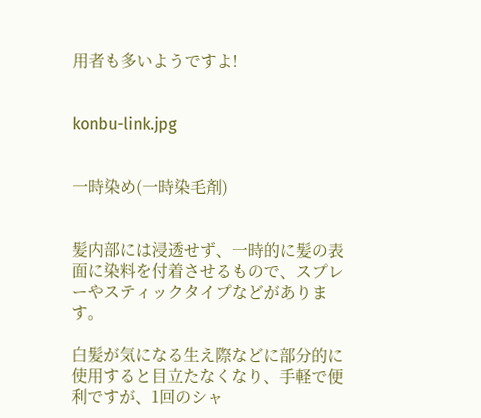用者も多いようですよ!


konbu-link.jpg


一時染め(一時染毛剤)


髪内部には浸透せず、一時的に髪の表面に染料を付着させるもので、スプレーやスティックタイプなどがあります。

白髪が気になる生え際などに部分的に使用すると目立たなくなり、手軽で便利ですが、1回のシャ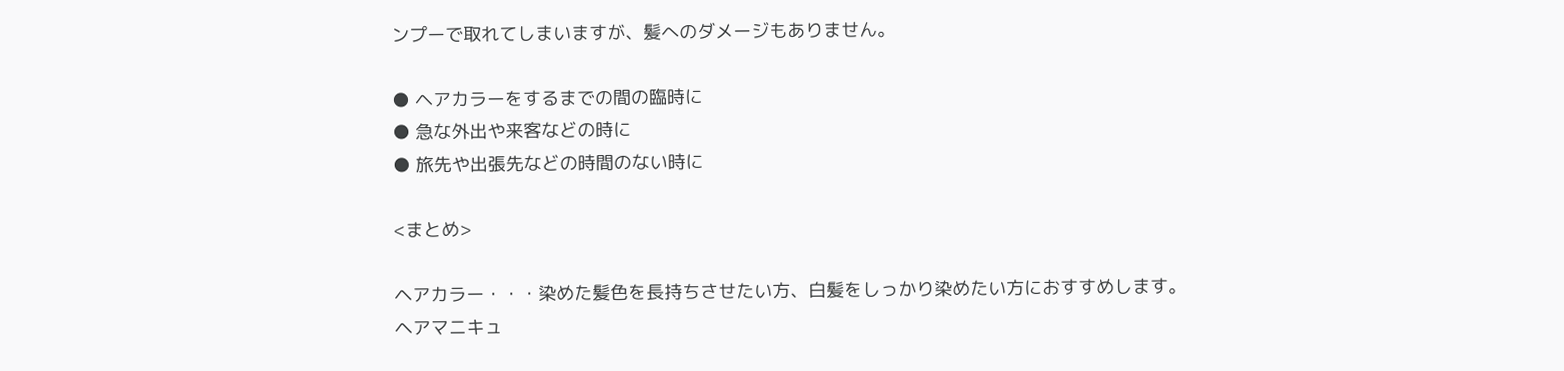ンプーで取れてしまいますが、髪へのダメージもありません。

● ヘアカラーをするまでの間の臨時に
● 急な外出や来客などの時に
● 旅先や出張先などの時間のない時に

<まとめ>

ヘアカラー・・・染めた髪色を長持ちさせたい方、白髪をしっかり染めたい方におすすめします。
ヘアマニキュ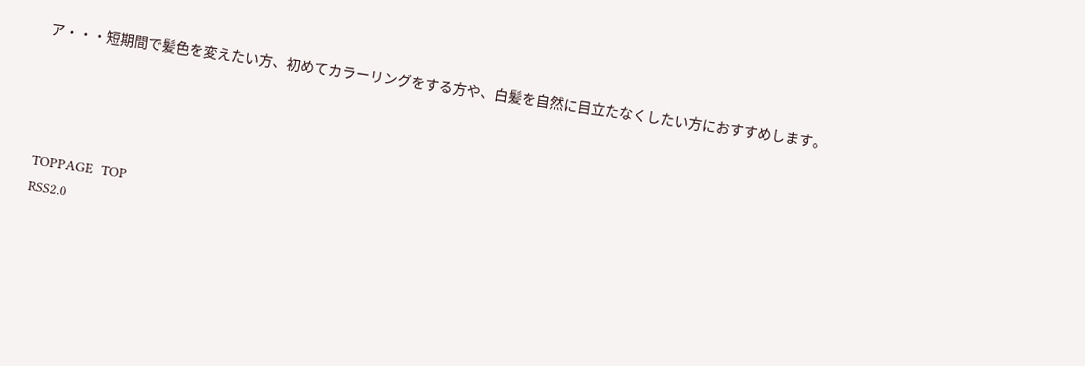ア・・・短期間で髪色を変えたい方、初めてカラーリングをする方や、白髪を自然に目立たなくしたい方におすすめします。




TOPPAGE  TOP
RSS2.0